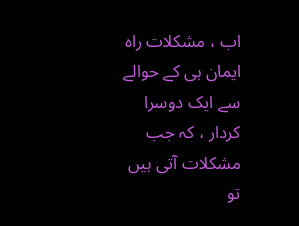اب ، مشکلات راہ ایمان ہی کے حوالے سے ایک دوسرا کردار ، کہ جب مشکلات آتی ہیں تو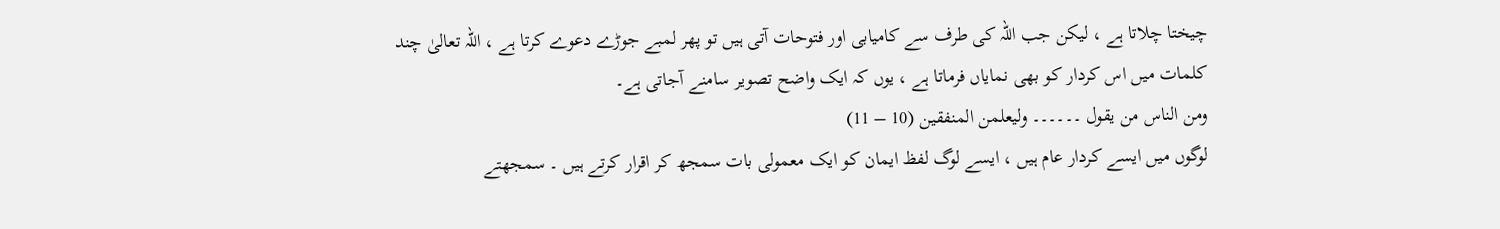چیختا چلاتا ہے ، لیکن جب اللہ کی طرف سے کامیابی اور فتوحات آتی ہیں تو پھر لمبے جوڑے دعوے کرتا ہے ، اللہ تعالیٰ چند کلمات میں اس کردار کو بھی نمایاں فرماتا ہے ، یوں کہ ایک واضح تصویر سامنے آجاتی ہے۔
ومن الناس من یقول ۔۔۔۔۔۔ ولیعلمن المنفقین (10 – 11)
لوگوں میں ایسے کردار عام ہیں ، ایسے لوگ لفظ ایمان کو ایک معمولی بات سمجھ کر اقرار کرتے ہیں ۔ سمجھتے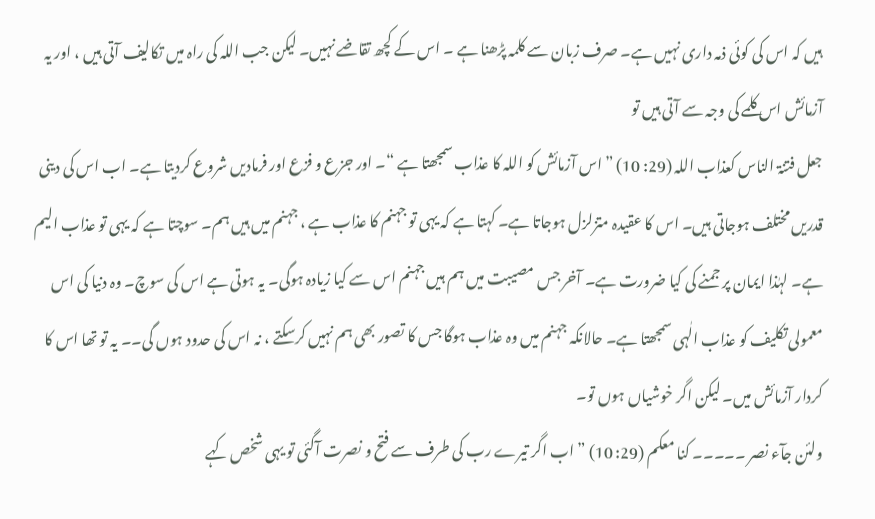ہیں کہ اس کی کوئی ذمہ داری نہیں ہے۔ صرف زبان سے کلمہ پڑھنا ہے ۔ اس کے کچھ تقاضے نہیں۔ لیکن جب اللہ کی راہ میں تکالیف آتی ہیں ، اور یہ آزمائش اس کلمے کی وجہ سے آتی ہیں تو
جعل فتنۃ الناس کعذاب اللہ (29: 10) ” اس آزمائش کو اللہ کا عذاب سمجھتا ہے “۔ اور جزع و فزع اور فرمادیں شروع کردیتا ہے۔ اب اس کی دینی قدریں مختلف ہوجاتی ہیں۔ اس کا عقیدہ متزلزل ہوجاتا ہے۔ کہتا ہے کہ یہی تو جہنم کا عذاب ہے ، جہنم میں ہیں ہم۔ سوچتا ہے کہ یہی تو عذاب الیم ہے۔ لہٰذا ایمان پر جمنے کی کیا ضرورت ہے۔ آخر جس مصیبت میں ہم ہیں جہنم اس سے کیا زیادہ ہوگی۔ یہ ہوتی ہے اس کی سوچ۔ وہ دنیا کی اس معمولی تکلیف کو عذاب الٰہی سمجھتا ہے۔ حالانکہ جہنم میں وہ عذاب ہوگا جس کا تصور بھی ہم نہیں کرسکتے ، نہ اس کی حدود ہوں گی۔۔ یہ تو تھا اس کا کردار آزمائش میں۔ لیکن اگر خوشیاں ہوں تو۔
ولئن جآء نصر ۔۔۔۔۔ کنا معکم (29: 10) ” اب اگر تیرے رب کی طرف سے فتح و نصرت آگئی تو یہی شخص کہے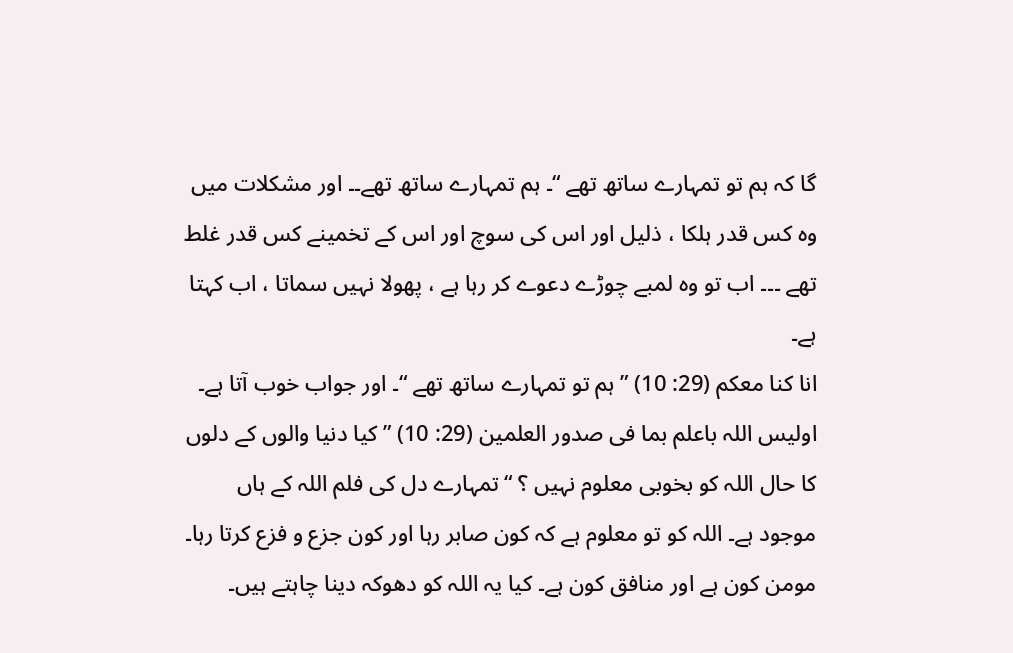گا کہ ہم تو تمہارے ساتھ تھے “۔ ہم تمہارے ساتھ تھے۔۔ اور مشکلات میں وہ کس قدر ہلکا ، ذلیل اور اس کی سوچ اور اس کے تخمینے کس قدر غلط تھے ۔۔۔ اب تو وہ لمبے چوڑے دعوے کر رہا ہے ، پھولا نہیں سماتا ، اب کہتا ہے۔
انا کنا معکم (29: 10) ” ہم تو تمہارے ساتھ تھے “۔ اور جواب خوب آتا ہے۔
اولیس اللہ باعلم بما فی صدور العلمین (29: 10) ” کیا دنیا والوں کے دلوں کا حال اللہ کو بخوبی معلوم نہیں ؟ “ تمہارے دل کی فلم اللہ کے ہاں موجود ہے۔ اللہ کو تو معلوم ہے کہ کون صابر رہا اور کون جزع و فزع کرتا رہا۔ مومن کون ہے اور منافق کون ہے۔ کیا یہ اللہ کو دھوکہ دینا چاہتے ہیں۔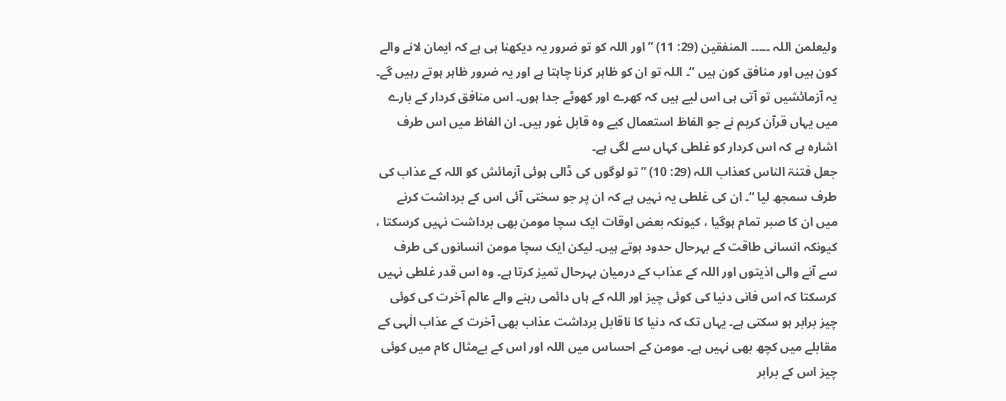ولیعلمن اللہ ۔۔۔۔۔ المنفقین (29: 11) ” اور اللہ کو تو ضرور یہ دیکھنا ہی ہے کہ ایمان لانے والے کون ہیں اور منافق کون ہیں “۔ اللہ تو ان کو ظاہر کرنا چاہتا ہے اور یہ ضرور ظاہر ہوتے رہیں گے۔ یہ آزمائشیں تو آتی ہی اس لیے ہیں کہ کھرے اور کھوٹے جدا ہوں۔ اس منافق کردار کے بارے میں یہاں قرآن کریم نے جو الفاظ استعمال کیے وہ قابل غور ہیں۔ ان الفاظ میں اس طرف اشارہ ہے کہ اس کردار کو غلطی کہاں سے لگی ہے۔
جعل فتنۃ الناس کعذاب اللہ (29: 10) ” تو لوگوں کی ڈالی ہوئی آزمائش کو اللہ کے عذاب کی طرف سمجھ لیا “۔ ان کی غلطی یہ نہیں ہے کہ ان پر جو سختی آئی اس کے برداشت کرنے میں ان کا صبر تمام ہوگیا ، کیونکہ بعض اوقات ایک سچا مومن بھی برداشت نہیں کرسکتا ، کیونکہ انسانی طاقت کے بہرحال حدود ہوتے ہیں۔ لیکن ایک سچا مومن انسانوں کی طرف سے آنے والی اذیتوں اور اللہ کے عذاب کے درمیان بہرحال تمیز کرتا ہے۔ وہ اس قدر غلطی نہیں کرسکتا کہ اس فانی دنیا کی کوئی چیز اور اللہ کے ہاں دائمی رہنے والے عالم آخرت کی کوئی چیز برابر ہو سکتی ہے۔ یہاں تک کہ دنیا کا ناقابل برداشت عذاب بھی آخرت کے عذاب الٰہی کے مقابلے میں کچھ بھی نہیں ہے۔ مومن کے احساس میں اللہ اور اس کے بےمثال کام میں کوئی چیز اس کے برابر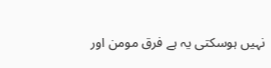نہیں ہوسکتی یہ ہے فرق مومن اور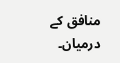منافق کے درمیان۔